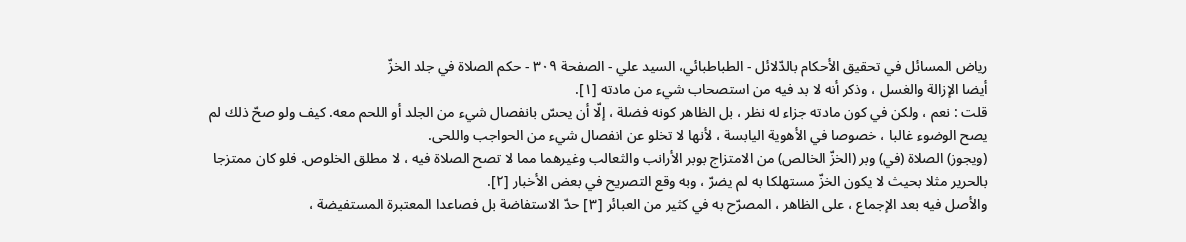رياض المسائل في تحقيق الأحكام بالدّلائل - الطباطبائي، السيد علي - الصفحة ٣٠٩ - حكم الصلاة في جلد الخزّ
أيضا الإزالة والغسل ، وذكر أنه لا بد فيه من استصحاب شيء من مادته [١].
قلت : نعم ، ولكن في كون مادته جزاء له نظر ، بل الظاهر كونه فضلة ، إلّا أن يحسّ بانفصال شيء من الجلد أو اللحم معه. كيف ولو صحّ ذلك لم يصح الوضوء غالبا ، خصوصا في الأهوية اليابسة ، لأنها لا تخلو عن انفصال شيء من الحواجب واللحى.
(ويجوز) الصلاة (في) وبر (الخزّ الخالص) من الامتزاج بوبر الأرانب والثعالب وغيرهما مما لا تصح الصلاة فيه ، لا مطلق الخلوص. فلو كان ممتزجا بالحرير مثلا بحيث لا يكون الخزّ مستهلكا به لم يضرّ ، وبه وقع التصريح في بعض الأخبار [٢].
والأصل فيه بعد الإجماع ، على الظاهر ، المصرّح به في كثير من العبائر [٣] حدّ الاستفاضة بل فصاعدا المعتبرة المستفيضة ،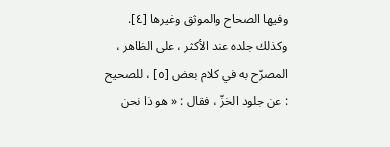وفيها الصحاح والموثق وغيرها [٤].
وكذلك جلده عند الأكثر ، على الظاهر ، المصرّح به في كلام بعض [٥] ، للصحيح : عن جلود الخزّ ، فقال : « هو ذا نحن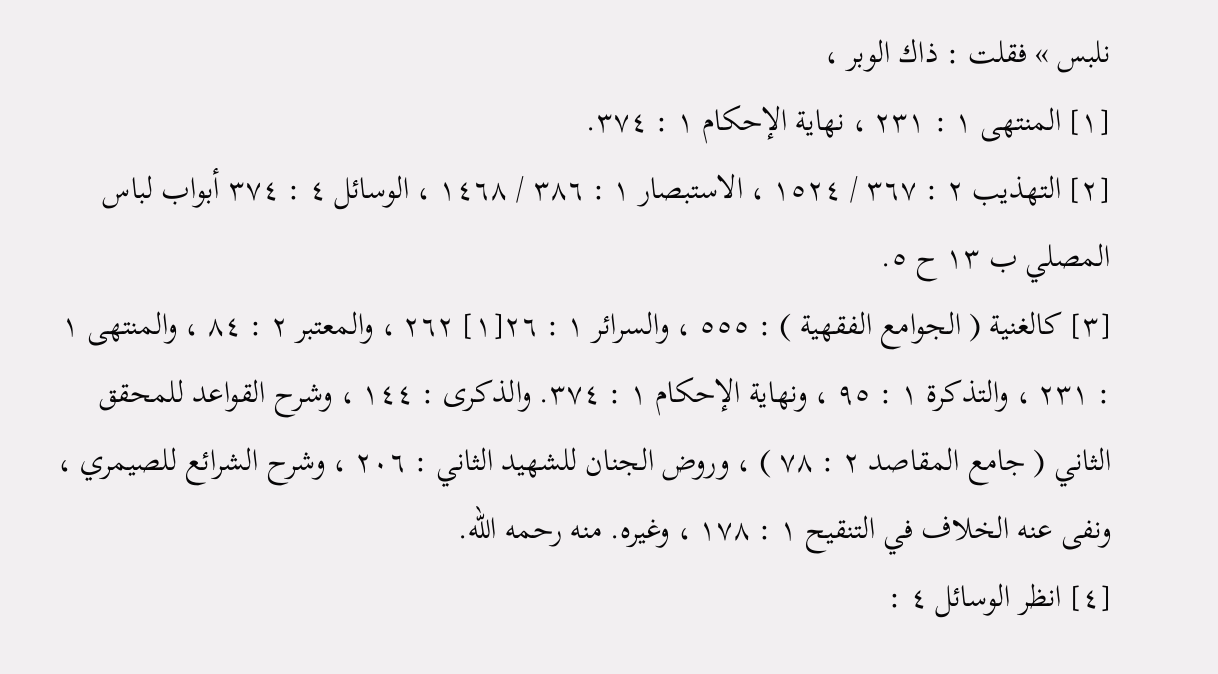نلبس » فقلت : ذاك الوبر ،
[١] المنتهى ١ : ٢٣١ ، نهاية الإحكام ١ : ٣٧٤.
[٢] التهذيب ٢ : ٣٦٧ / ١٥٢٤ ، الاستبصار ١ : ٣٨٦ / ١٤٦٨ ، الوسائل ٤ : ٣٧٤ أبواب لباس المصلي ب ١٣ ح ٥.
[٣] كالغنية ( الجوامع الفقهية ) : ٥٥٥ ، والسرائر ١ : ٢٦[١] ٢٦٢ ، والمعتبر ٢ : ٨٤ ، والمنتهى ١ : ٢٣١ ، والتذكرة ١ : ٩٥ ، ونهاية الإحكام ١ : ٣٧٤. والذكرى : ١٤٤ ، وشرح القواعد للمحقق الثاني ( جامع المقاصد ٢ : ٧٨ ) ، وروض الجنان للشهيد الثاني : ٢٠٦ ، وشرح الشرائع للصيمري ، ونفى عنه الخلاف في التنقيح ١ : ١٧٨ ، وغيره. منه رحمه الله.
[٤] انظر الوسائل ٤ :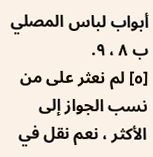أبواب لباس المصلي ب ٨ ، ٩.
[٥] لم نعثر على من نسب الجواز إلى الأكثر ، نعم نقل في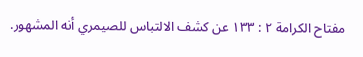مفتاح الكرامة ٢ : ١٣٣ عن كشف الالتباس للصيمري أنه المشهور.